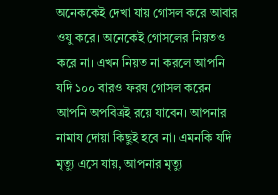অনেককেই দেখা যায় গোসল করে আবার ওযু করে। অনেকেই গোসলের নিয়তও করে না। এখন নিয়ত না করলে আপনি যদি ১০০ বারও ফরয গোসল করেন আপনি অপবিত্রই রয়ে যাবেন। আপনার নামায দোয়া কিছুই হবে না। এমনকি যদি মৃত্যু এসে যায়, আপনার মৃত্যু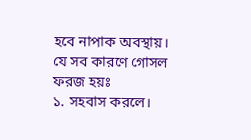হবে নাপাক অবস্থায়।
যে সব কারণে গোসল ফরজ হয়ঃ
১. সহবাস করলে।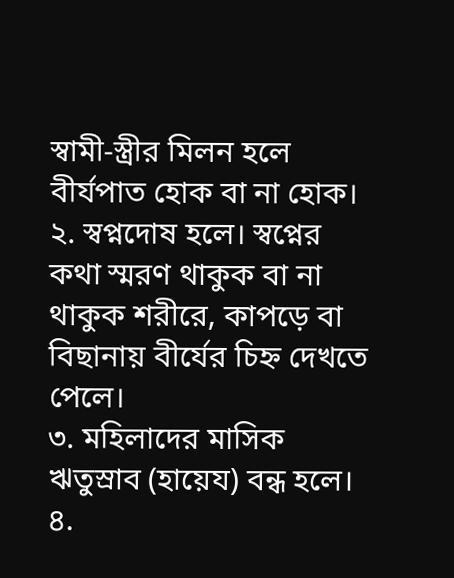স্বামী-স্ত্রীর মিলন হলে বীর্যপাত হোক বা না হোক।
২. স্বপ্নদোষ হলে। স্বপ্নের কথা স্মরণ থাকুক বা না থাকুক শরীরে, কাপড়ে বা বিছানায় বীর্যের চিহ্ন দেখতে পেলে।
৩. মহিলাদের মাসিক ঋতুস্রাব (হায়েয) বন্ধ হলে।
৪.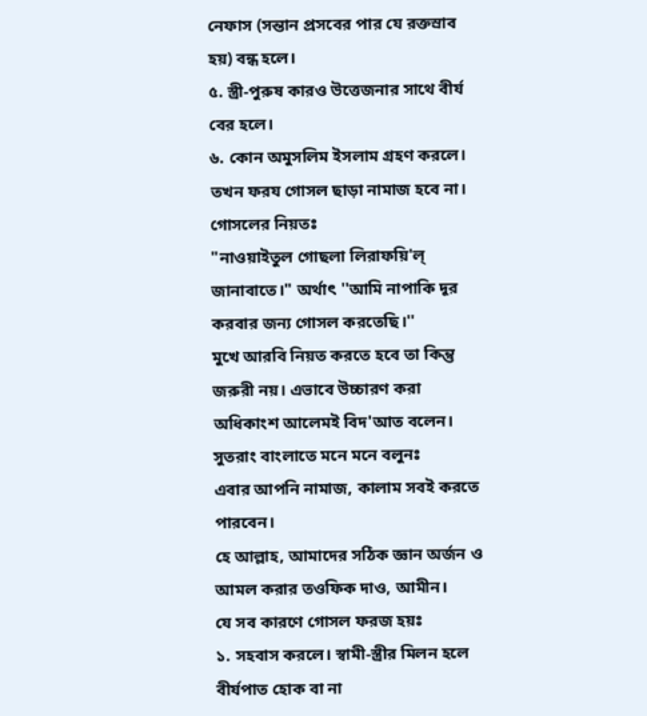নেফাস (সন্তান প্রসবের পার যে রক্তস্রাব হয়) বন্ধ হলে।
৫. স্ত্রী-পুরুষ কারও উত্তেজনার সাথে বীর্য বের হলে।
৬. কোন অমুসলিম ইসলাম গ্রহণ করলে।
তখন ফরয গোসল ছাড়া নামাজ হবে না।
গোসলের নিয়তঃ
"নাওয়াইতুল গোছলা লিরাফয়ি'ল্ জানাবাতে।" অর্থাৎ ''আমি নাপাকি দূর করবার জন্য গোসল করতেছি।''
মুখে আরবি নিয়ত করতে হবে তা কিন্তু জরুরী নয়। এভাবে উচ্চারণ করা অধিকাংশ আলেমই বিদ'আত বলেন। সুতরাং বাংলাতে মনে মনে বলুনঃ
এবার আপনি নামাজ, কালাম সবই করতে পারবেন।
হে আল্লাহ, আমাদের সঠিক জ্ঞান অর্জন ও আমল করার তওফিক দাও, আমীন।
যে সব কারণে গোসল ফরজ হয়ঃ
১. সহবাস করলে। স্বামী-স্ত্রীর মিলন হলে বীর্যপাত হোক বা না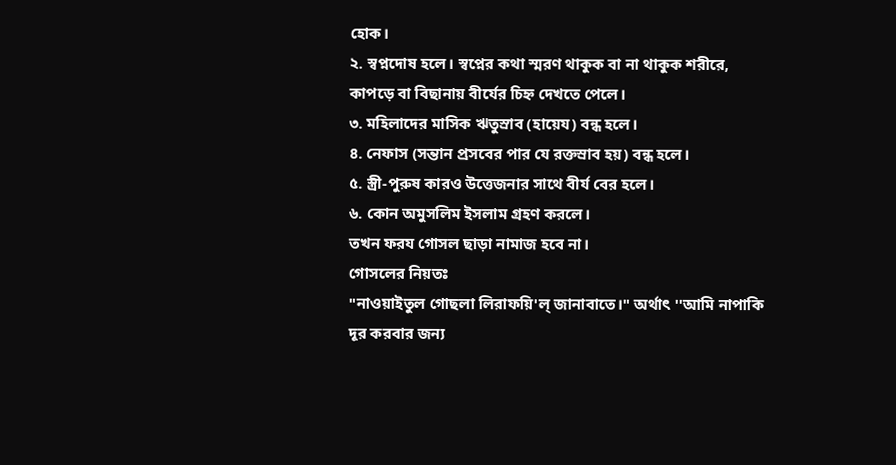হোক।
২. স্বপ্নদোষ হলে। স্বপ্নের কথা স্মরণ থাকুক বা না থাকুক শরীরে, কাপড়ে বা বিছানায় বীর্যের চিহ্ন দেখতে পেলে।
৩. মহিলাদের মাসিক ঋতুস্রাব (হায়েয) বন্ধ হলে।
৪. নেফাস (সন্তান প্রসবের পার যে রক্তস্রাব হয়) বন্ধ হলে।
৫. স্ত্রী-পুরুষ কারও উত্তেজনার সাথে বীর্য বের হলে।
৬. কোন অমুসলিম ইসলাম গ্রহণ করলে।
তখন ফরয গোসল ছাড়া নামাজ হবে না।
গোসলের নিয়তঃ
"নাওয়াইতুল গোছলা লিরাফয়ি'ল্ জানাবাতে।" অর্থাৎ ''আমি নাপাকি দূর করবার জন্য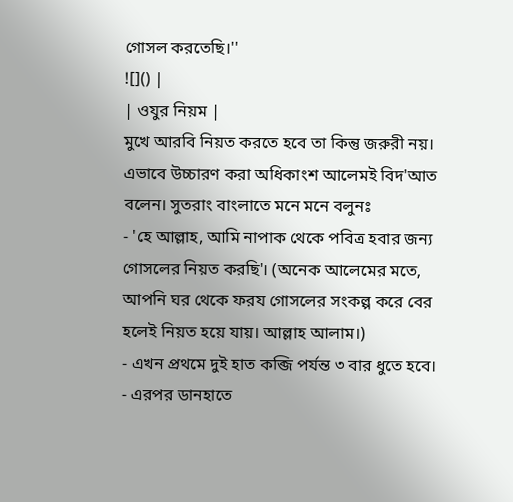গোসল করতেছি।''
![]() |
| ওযুর নিয়ম |
মুখে আরবি নিয়ত করতে হবে তা কিন্তু জরুরী নয়। এভাবে উচ্চারণ করা অধিকাংশ আলেমই বিদ'আত বলেন। সুতরাং বাংলাতে মনে মনে বলুনঃ
- 'হে আল্লাহ, আমি নাপাক থেকে পবিত্র হবার জন্য গোসলের নিয়ত করছি'। (অনেক আলেমের মতে, আপনি ঘর থেকে ফরয গোসলের সংকল্প করে বের হলেই নিয়ত হয়ে যায়। আল্লাহ আলাম।)
- এখন প্রথমে দুই হাত কব্জি পর্যন্ত ৩ বার ধুতে হবে।
- এরপর ডানহাতে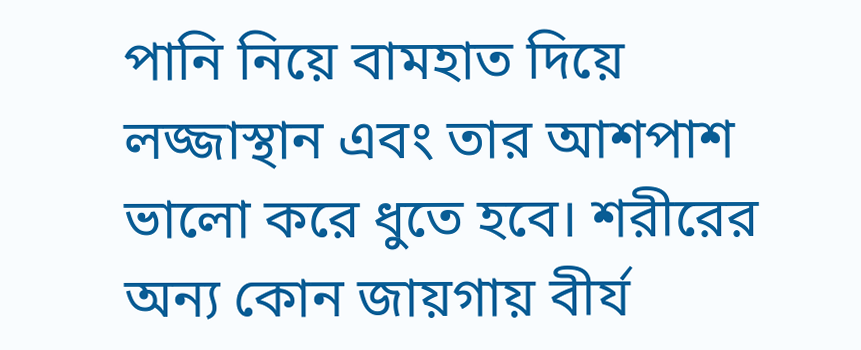পানি নিয়ে বামহাত দিয়ে লজ্জাস্থান এবং তার আশপাশ ভালো করে ধুতে হবে। শরীরের অন্য কোন জায়গায় বীর্য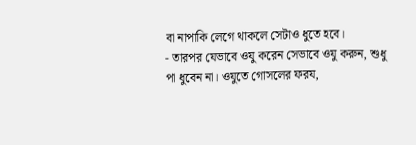বা নাপাকি লেগে থাকলে সেটাও ধুতে হবে।
- তারপর যেভাবে ওযু করেন সেভাবে ওযু করুন, শুধু পা ধুবেন না। ওযুতে গোসলের ফরয,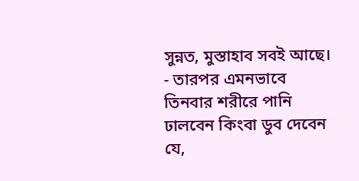সুন্নত, মুস্তাহাব সবই আছে।
- তারপর এমনভাবে তিনবার শরীরে পানি ঢালবেন কিংবা ডুব দেবেন যে,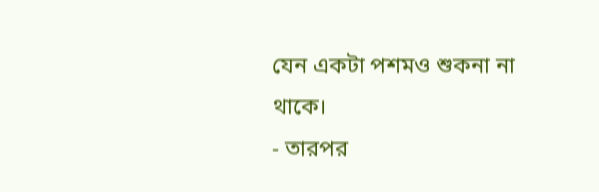যেন একটা পশমও শুকনা না থাকে।
- তারপর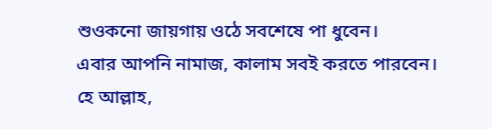শুওকনো জায়গায় ওঠে সবশেষে পা ধুবেন।
এবার আপনি নামাজ, কালাম সবই করতে পারবেন।
হে আল্লাহ,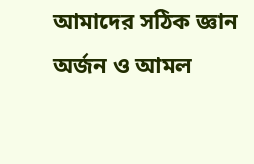আমাদের সঠিক জ্ঞান অর্জন ও আমল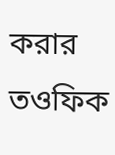করার তওফিক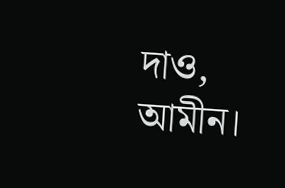দাও, আমীন।